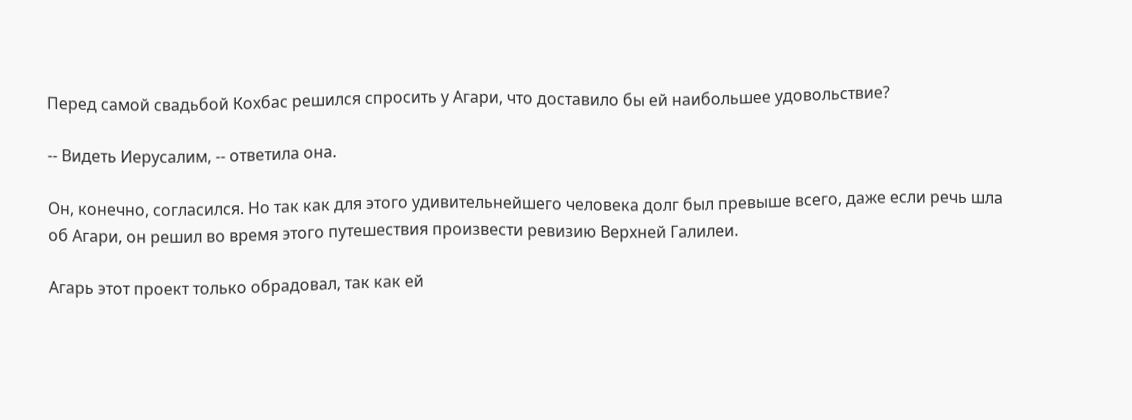Перед самой свадьбой Кохбас решился спросить у Агари, что доставило бы ей наибольшее удовольствие?

-- Видеть Иерусалим, -- ответила она.

Он, конечно, согласился. Но так как для этого удивительнейшего человека долг был превыше всего, даже если речь шла об Агари, он решил во время этого путешествия произвести ревизию Верхней Галилеи.

Агарь этот проект только обрадовал, так как ей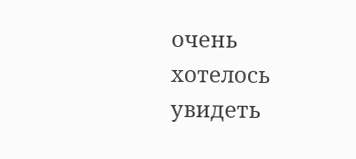очень хотелось увидеть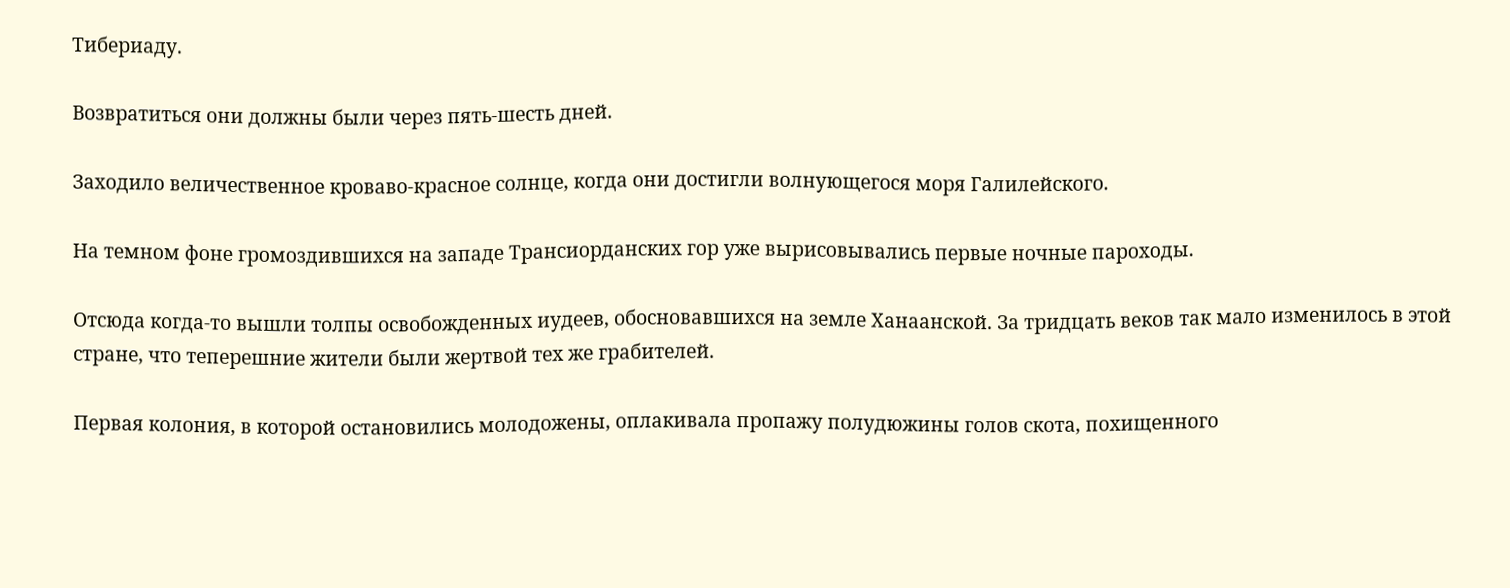Тибериаду.

Возвратиться они должны были через пять-шесть дней.

Заходило величественное кроваво-красное солнце, когда они достигли волнующегося моря Галилейского.

На темном фоне громоздившихся на западе Трансиорданских гор уже вырисовывались первые ночные пароходы.

Отсюда когда-то вышли толпы освобожденных иудеев, обосновавшихся на земле Ханаанской. За тридцать веков так мало изменилось в этой стране, что теперешние жители были жертвой тех же грабителей.

Первая колония, в которой остановились молодожены, оплакивала пропажу полудюжины голов скота, похищенного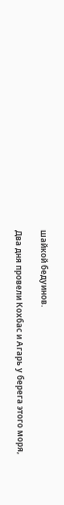шайкой бедуинов.

Два дня провели Кохбас и Агарь у берега этого моря,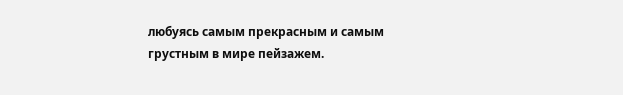любуясь самым прекрасным и самым грустным в мире пейзажем.